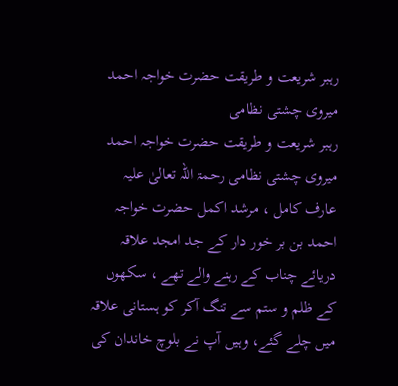رہبر شریعت و طریقت حضرت خواجہ احمد میروی چشتی نظامی
رہبر شریعت و طریقت حضرت خواجہ احمد میروی چشتی نظامی رحمۃ اللہ تعالیٰ علیہ
عارف کامل ، مرشد اکمل حضرت خواجہ احمد بن بر خور دار کے جد امجد علاقہ دریائے چناب کے رہنے والے تھے ، سکھوں کے ظلم و ستم سے تنگ آکر کو ہستانی علاقہ میں چلے گئے، وہیں آپ نے بلوچ خاندان کی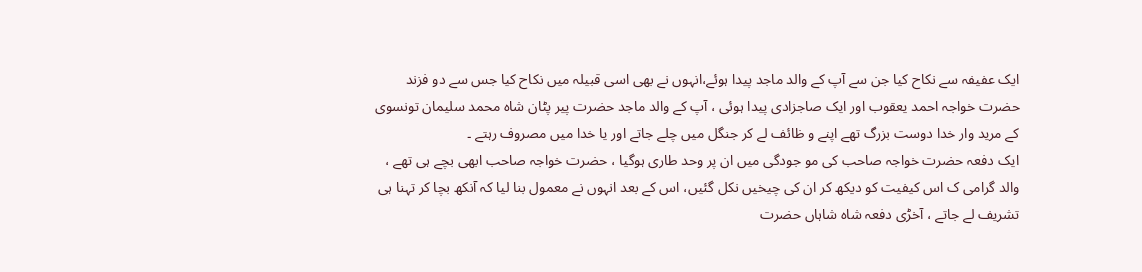ایک عفیفہ سے نکاح کیا جن سے آپ کے والد ماجد پیدا ہوئے،انہوں نے بھی اسی قبیلہ میں نکاح کیا جس سے دو فزند حضرت خواجہ احمد یعقوب اور ایک صاجزادی پیدا ہوئی ، آپ کے والد ماجد حضرت پیر پٹان شاہ محمد سلیمان تونسوی کے مرید وار خدا دوست بزرگ تھے اپنے و ظائف لے کر جنگل میں چلے جاتے اور یا خدا میں مصروف رہتے ۔
ایک دفعہ حضرت خواجہ صاحب کی مو جودگی میں ان پر وحد طاری ہوگیا ، حضرت خواجہ صاحب ابھی بچے ہی تھے ، والد گرامی ک اس کیفیت کو دیکھ کر ان کی چیخیں نکل گئیں، اس کے بعد انہوں نے معمول بنا لیا کہ آنکھ بچا کر تہنا ہی تشریف لے جاتے ، آخڑی دفعہ شاہ شاہاں حضرت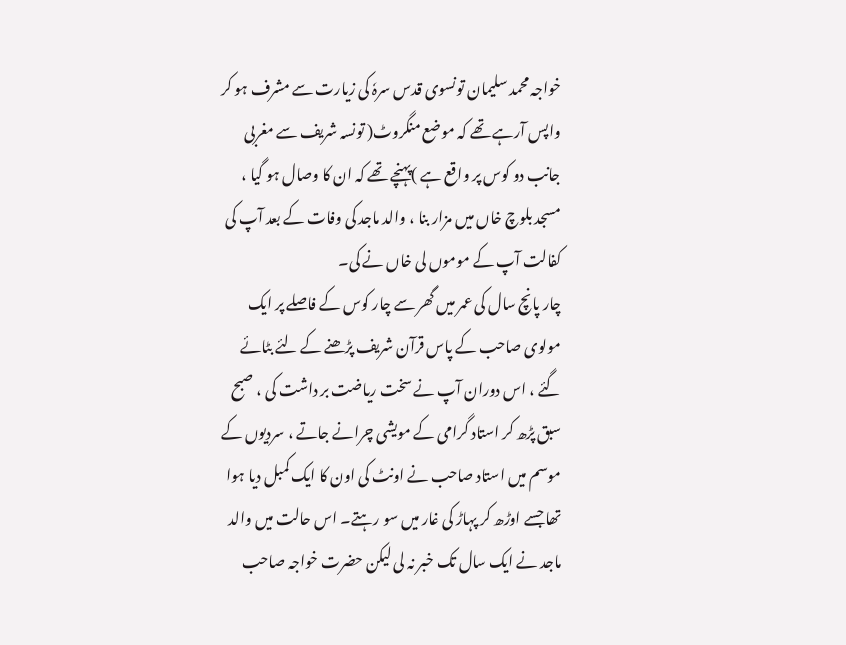خواجہ محمد سلیمان تونسوی قدس سرہٗ کی زیارت سے مشرف ہو کر واپس آرہے تھے کہ موضع منگروٹ( تونسہ شریف سے مغربی جانب دو کوس پر واقع ہے )پہنچے تھے کہ ان کا وصال ہو گیا ، مسجد بلوچ خاں میں مزار بنا ، والد ماجد کی وفات کے بعد آپ کی کفالت آپ کے موموں لی خاں نے کی۔
چار پانچ سال کی عمر میں گھر سے چار کوس کے فاصلے پر ایک مولوی صاحب کے پاس قرآن شریف پڑھنے کے لئے بٹائے گئے ، اس دوران آپ نے سخت ریاضت بر داشت کی ، صبح سبق پڑھ کر استاد گرامی کے مویشی چرانے جاتے ، سردیوں کے موسم میں استاد صاحب نے اونٹ کی اون کا ایک کمبل دیا ہوا تھا جسے اوڑھ کر پہاڑ کی غار میں سو رہتے۔ اس حالت میں والد ماجد نے ایک سال تک خبر نہ لی لیکن حضرت خواجہ صاحب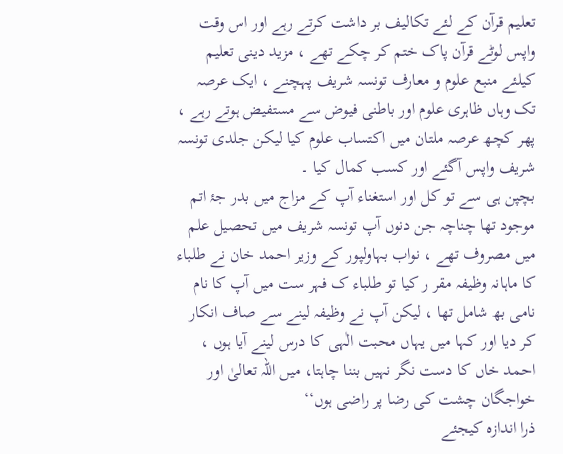تعلیم قرآن کے لئے تکالیف بر داشت کرتے رہے اور اس وقت واپس لوٹے قرآن پاک ختم کر چکے تھے ، مزید دینی تعلیم کیلئے منبع علوم و معارف تونسہ شریف پہچنے ، ایک عرصہ تک وہاں ظاہری علوم اور باطنی فیوض سے مستفیض ہوتے رہے ، پھر کچھ عرصہ ملتان میں اکتساب علوم کیا لیکن جلدی تونسہ شریف واپس آگئے اور کسب کمال کیا ۔
بچپن ہی سے تو کل اور استغناء آپ کے مزاج میں بدر جۂ اتم موجود تھا چناچہ جن دنوں آپ تونسہ شریف میں تحصیل علم میں مصروف تھے ، نواب بہاولپور کے وزیر احمد خان نے طلباء کا ماہانہ وظیفہ مقر ر کیا تو طلباء ک فہر ست میں آپ کا نام نامی بھ شامل تھا ، لیکن آپ نے وظیفہ لینے سے صاف انکار کر دیا اور کہا میں یہاں محبت الٰہی کا درس لینے آیا ہوں ، احمد خاں کا دست نگر نہیں بننا چاہتا، میں اللہ تعالیٰ اور خواجگان چشت کی رضا پر راضی ہوں‘‘
ذرا اندازہ کیجئے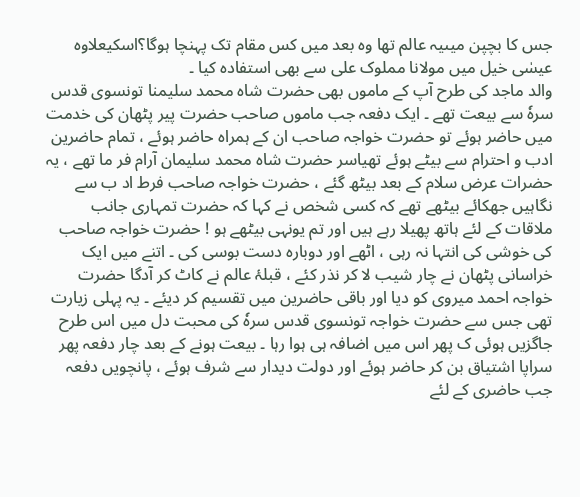جس کا بچپن میںیہ عالم تھا وہ بعد میں کس مقام تک پہنچا ہوگا؟اسکیعلاوہ عیسٰی خیل میں مولانا مملوک علی سے بھی استفادہ کیا ۔
والد ماجد کی طرح آپ کے ماموں بھی حضرت شاہ محمد سلیمنا تونسوی قدس سرہٗ سے بیعت تھے ۔ ایک دفعہ جب ماموں صاحب حضرت پیر پٹھان کی خدمت میں حاضر ہوئے تو حضرت خواجہ صاحب ان کے ہمراہ حاضر ہوئے ، تمام حاضرین ادب و احترام سے بیٹے ہوئے تھیاسر حضرت شاہ محمد سلیمان آرام فر ما تھے ، یہ حضرات عرض سلام کے بعد بیٹھ گئے ، حضرت خواجہ صاحب فرط اد ب سے نگاہیں جھکائے بیٹھے تھے کہ کسی شخص نے کہا کہ حضرت تمہاری جانب ملاقات کے لئے ہاتھ پھیلا رہے ہیں اور تم یونہی بیٹھے ہو ! حضرت خواجہ صاحب کی خوشی کی انتہا نہ رہی ، اٹھے اور دوبارہ دست بوسی کی ۔ اتنے میں ایک خراسانی پٹھان نے چار شیب لا کر نذر کئے ، قبلۂ عالم نے کاٹ کر آدگا حضرت خواجہ احمد میروی کو دیا اور باقی حاضرین میں تقسیم کر دیئے ۔ یہ پہلی زیارت تھی جس سے حضرت خواجہ تونسوی قدس سرہٗ کی محبت دل میں اس طرح جاگزیں ہوئی ک پھر اس میں اضافہ ہی ہوا رہا ۔ بیعت ہونے کے بعد چار دفعہ پھر سراپا اشتیاق بن کر حاضر ہوئے اور دولت دیدار سے شرف ہوئے ، پانچویں دفعہ جب حاضری کے لئے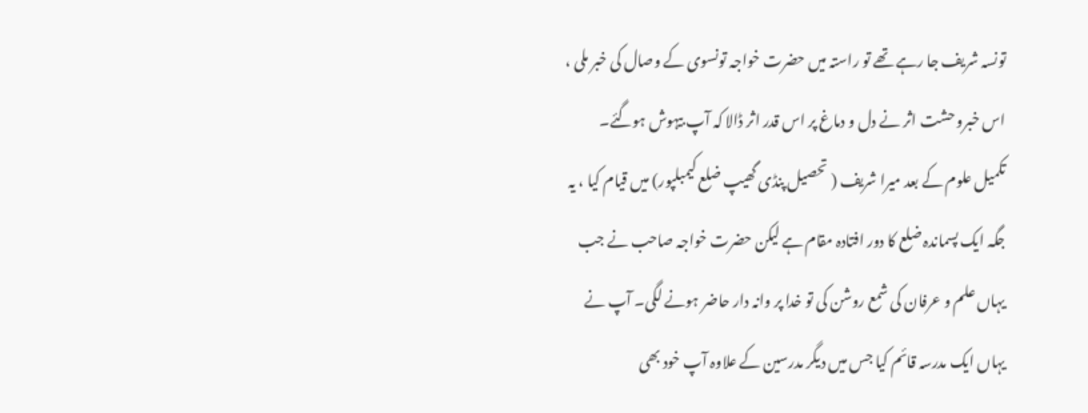تونسہ شریف جا رہے تھے تو راستہ میں حضرت خواجہ تونسوی کے وصال کی خبر ملی ، اس خبرو حشت اثر نے دل و دماغ پر اس قدر اثر ڈالا کہ آپ بیہوش ہوگئے۔
تکمیل علوم کے بعد میرا شریف ( تحصیل پنڈی گھیپ ضلع کیمبلپور) میں قیام کیا ، یہ جگہ ایک پسماندہ ضلع کا دور افتادہ مقام ہے لیکن حضرت خواجہ صاحب نے جب یہاں علم و عرفان کی شمع روشن کی تو خدا پر وانہ دار حاضر ہونے لگی۔ آپ نے یہاں ایک مدرسہ قائم کیا جس میں دیگر مدرسین کے علاوہ آپ خود بھی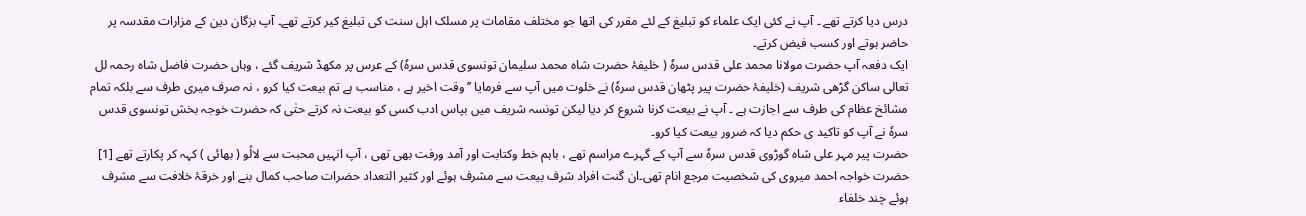درس دیا کرتے تھے ۔ آپ نے کئی ایک علماء کو تبلیغ کے لئے مقرر کی اتھا جو مختلف مقامات پر مسلک اہل سنت کی تبلیغ کیر کرتے تھے۔ آپ بزگان دین کے مزارات مقدسہ پر حاضر ہوتے اور کسب فیض کرتے۔
ایک دفعہ آپ حضرت مولانا محمد علی قدس سرہٗ ( خلیفۂ حضرت شاہ محمد سلیمان تونسوی قدس سرہٗ) کے عرس پر مکھڈ شریف گئے ، وہاں حضرت فاضل شاہ رحمہ لل تعالی ساکن گڑھی شریف (خلیفۂ حضرت پیر پٹھان قدس سرہٗ) نے خلوت میں آپ سے فرمایا ’’ وقت اخیر ہے ، مناسب ہے تم بیعت کیا کرو ، نہ صرف میری طرف سے بلکہ تمام مشائخ عظام کی طرف سے اجازت ہے ۔ آپ نے بیعت کرنا شروع کر دیا لیکن تونسہ شریف میں بپاس ادب کسی کو بیعت نہ کرتے حتٰی کہ حضرت خوجہ بخش تونسوی قدس سرہٗ نے آپ کو تاکید ی حکم دیا کہ ضرور بیعت کیا کرو۔
حضرت پیر مہر علی شاہ گوڑوی قدس سرہٗ سے آپ کے گہرے مراسم تھے ، باہم خط وکتابت اور آمد ورفت بھی تھی ، آپ انہیں محبت سے لالُو ( بھائی ) کہہ کر پکارتے تھے [1]
حضرت خواجہ احمد میروی کی شخصیت مرجع انام تھی۔ان گنت افراد شرف بیعت سے مشرف ہوئے اور کثیر التعداد حضرات صاحب کمال بنے اور خرقۂ خلافت سے مشرف ہوئے چند خلفاء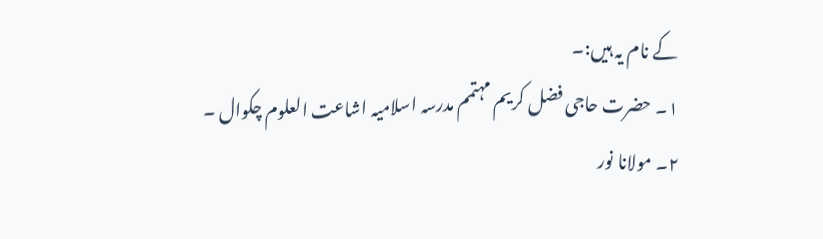کے نام یہ ہیں:۔
۱۔ حضرت حاجی فضل کریم مہتمم مدرسہ اسلامیہ اشاعت العلوم چکوال ۔
۲۔ مولانا نور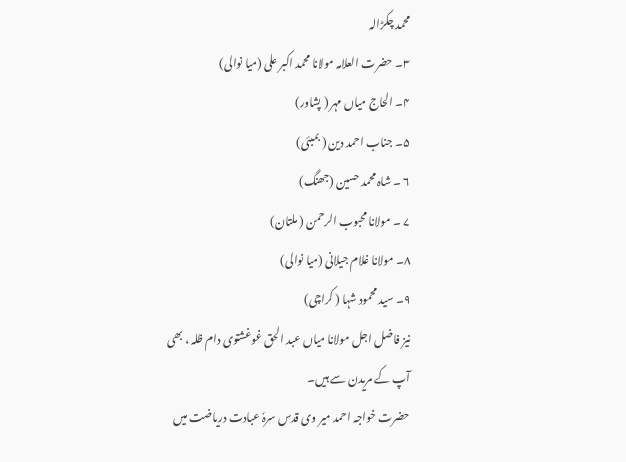محمد چکڑالہ
۳۔ حضرت العلامہ مولانا محمد اکبر علی (میا نوالی)
۴۔ الحاج میاں مہر ( پشاور)
۵۔ جناب احمد دین ( بمبئی)
۶ ۔ شاہ محمد حسین (جھنگ)
۷ ۔ مولانا محبوب الرحمن ( ملتان)
۸۔ مولانا غلام جیلانی (میا نوالی)
۹۔ سید محمود شہا ( کراچی)
نیز فاضل اجل مولانا میاں عبد الحق غوغشتوی دام ظلہ ، بھی آپ کے مریدن سے ہیں۔
حضرت خواجہ احمد میر وی قدس سرہٗ عبادت دریاضت میں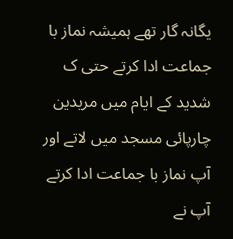یگانہ گار تھے ہمیشہ نماز با جماعت ادا کرتے حتی ک شدید کے ایام میں مریدین چارپائی مسجد میں لاتے اور آپ نماز با جماعت ادا کرتے آپ نے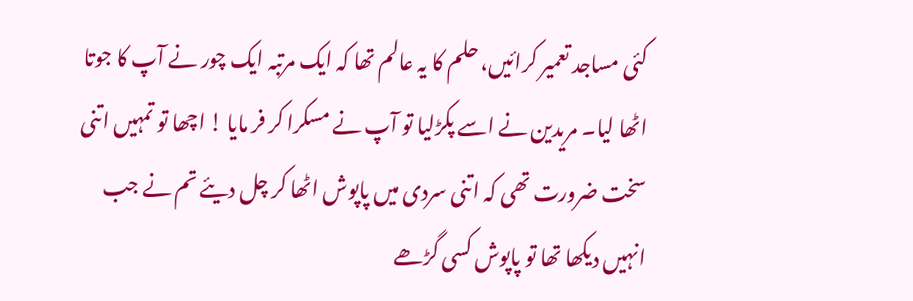کئی مساجد تعمیر کرائیں، حلم کا یہ عالم تھا کہ ایک مرتبہ ایک چور نے آپ کا جوتا اٹھا لیا۔ مریدین نے اسے پکڑلیا تو آپ نے مسکرا کر فر مایا ! اچھا تو تمہیں اتنی سخت ضرورت تھی کہ اتنی سردی میں پاپوش اٹھا کر چل دیئے تم نے جب انہیں دیکھا تھا تو پاپوش کسی گڑھے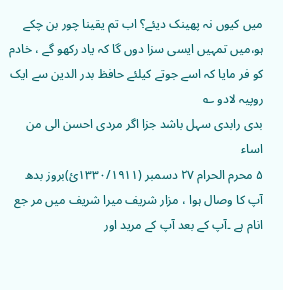میں کیوں نہ پھینک دیئے؟ اب تم یقینا چور بن چکے ہو،میں تمہیں ایسی سزا دوں گا کہ یاد رکھو گے ، خادم کو فر مایا کہ اسے جوتے کیلئے حافظ بدر الدین سے ایک روپیہ لادو ؎
بدی رابدی سہل باشد جزا اگر مردی احسن الی من اساء
۵ محرم الحرام ۲۷ دسمبر (۱۳۳۰/۱۹۱۱ئ)بروز بدھ آپ کا وصال ہوا ، مزار شریف میرا شریف میں مر جع انام ہے ۔آپ کے بعد آپ کے مرید اور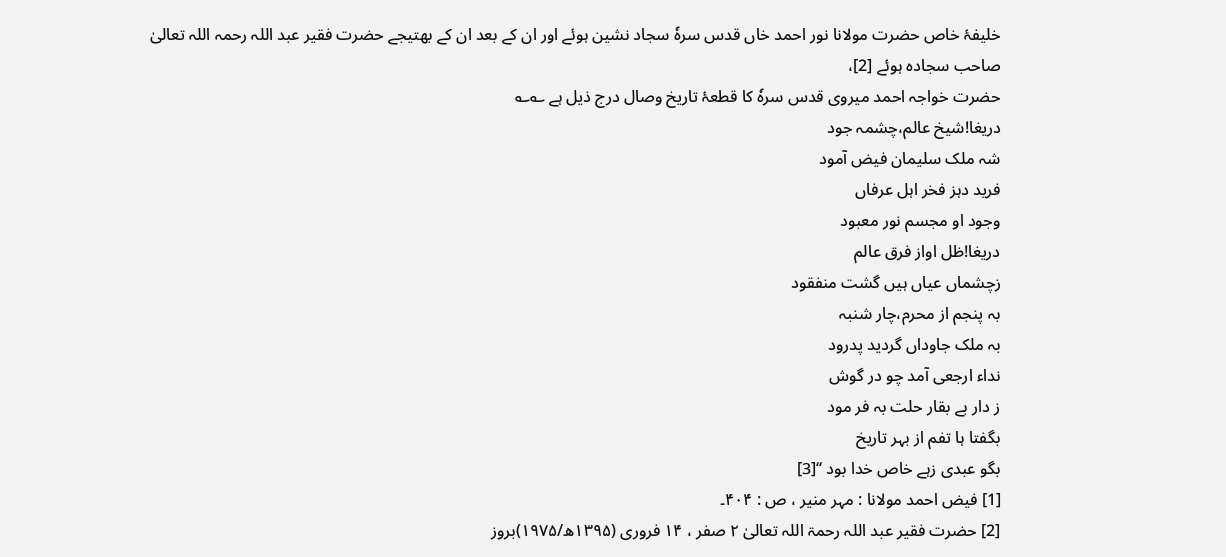خلیفۂ خاص حضرت مولانا نور احمد خاں قدس سرہٗ سجاد نشین ہوئے اور ان کے بعد ان کے بھتیجے حضرت فقیر عبد اللہ رحمہ اللہ تعالیٰ صاحب سجادہ ہوئے [2]،
حضرت خواجہ احمد میروی قدس سرہٗ کا قطعۂ تاریخ وصال درج ذیل ہے ؎؎
دریغا!شیخ عالم،چشمہ جود
شہ ملک سلیمان فیض آمود
فرید دہز فخر اہل عرفاں
وجود او مجسم نور معبود
دریغا!ظل اواز فرق عالم
زچشماں عیاں ہیں گشت منفقود
بہ پنجم از محرم،چار شنبہ
بہ ملک جاوداں گردید پدرود
نداء ارجعی آمد چو در گوش
ز دار بے بقار حلت بہ فر مود
بگفتا ہا تفم از بہر تاریخ
بگو عبدی زہے خاص خدا بود ‘‘[3]
[1] فیض احمد مولانا : مہر منیر ، ص : ۴۰۴۔
[2] حضرت فقیر عبد اللہ رحمۃ اللہ تعالیٰ ۲ صفر ، ۱۴ فروری (۱۳۹۵ھ/۱۹۷۵)بروز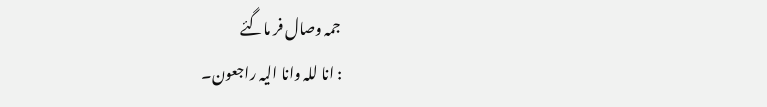جمہ وصال فر ماگئے
: انا للہ وانا الیہ راجعون۔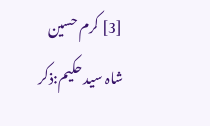[3] کرم حسین شاہ سید حکیم:ذکر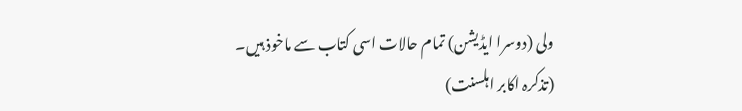ولی (دوسرا ایڈیشن) تمام حالات اسی کتاب سے ماخوذ ہیں۔
(تذکرہ اکابر اہلسنت)